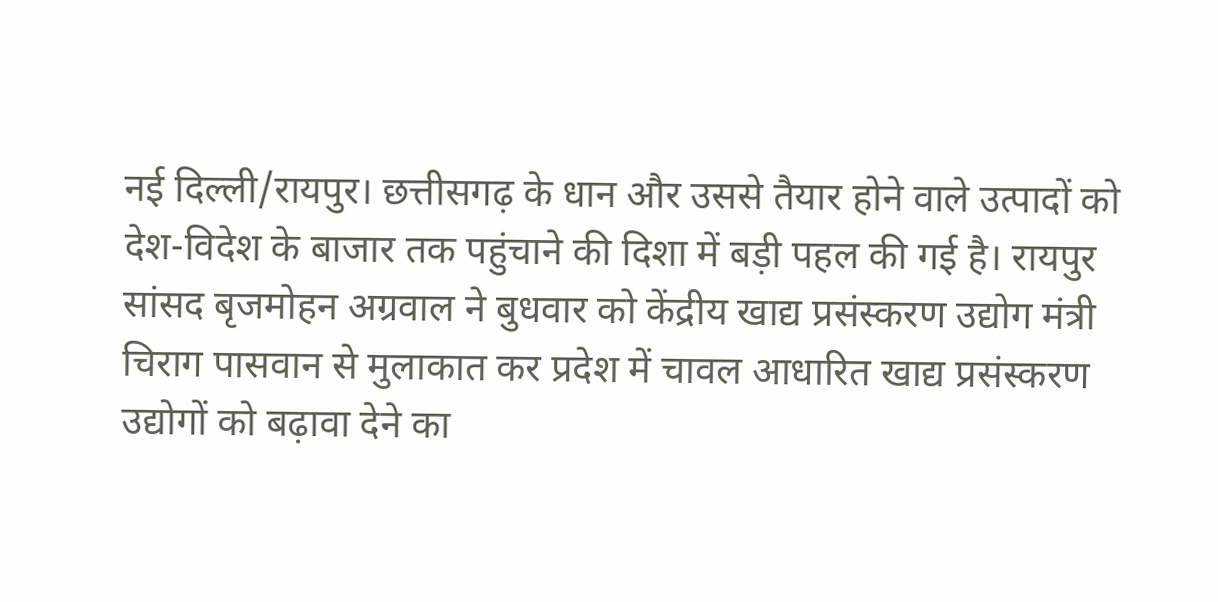नई दिल्ली/रायपुर। छत्तीसगढ़ के धान और उससे तैयार होने वाले उत्पादों को देश-विदेश के बाजार तक पहुंचाने की दिशा में बड़ी पहल की गई है। रायपुर सांसद बृजमोहन अग्रवाल ने बुधवार को केंद्रीय खाद्य प्रसंस्करण उद्योग मंत्री चिराग पासवान से मुलाकात कर प्रदेश में चावल आधारित खाद्य प्रसंस्करण उद्योगों को बढ़ावा देने का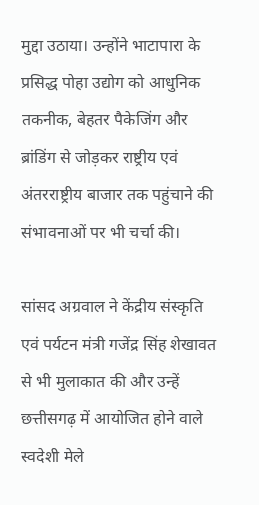मुद्दा उठाया। उन्होंने भाटापारा के प्रसिद्ध पोहा उद्योग को आधुनिक तकनीक, बेहतर पैकेजिंग और ब्रांडिंग से जोड़कर राष्ट्रीय एवं अंतरराष्ट्रीय बाजार तक पहुंचाने की संभावनाओं पर भी चर्चा की।

सांसद अग्रवाल ने केंद्रीय संस्कृति एवं पर्यटन मंत्री गजेंद्र सिंह शेखावत से भी मुलाकात की और उन्हें छत्तीसगढ़ में आयोजित होने वाले स्वदेशी मेले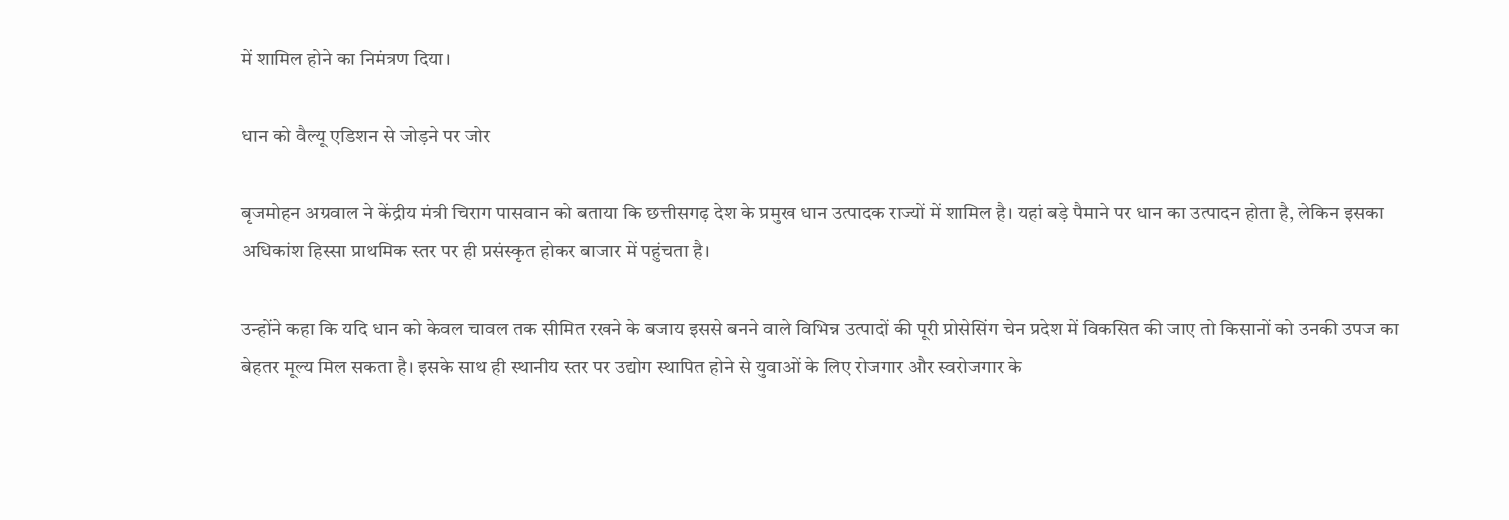में शामिल होने का निमंत्रण दिया।

धान को वैल्यू एडिशन से जोड़ने पर जोर

बृजमोहन अग्रवाल ने केंद्रीय मंत्री चिराग पासवान को बताया कि छत्तीसगढ़ देश के प्रमुख धान उत्पादक राज्यों में शामिल है। यहां बड़े पैमाने पर धान का उत्पादन होता है, लेकिन इसका अधिकांश हिस्सा प्राथमिक स्तर पर ही प्रसंस्कृत होकर बाजार में पहुंचता है।

उन्होंने कहा कि यदि धान को केवल चावल तक सीमित रखने के बजाय इससे बनने वाले विभिन्न उत्पादों की पूरी प्रोसेसिंग चेन प्रदेश में विकसित की जाए तो किसानों को उनकी उपज का बेहतर मूल्य मिल सकता है। इसके साथ ही स्थानीय स्तर पर उद्योग स्थापित होने से युवाओं के लिए रोजगार और स्वरोजगार के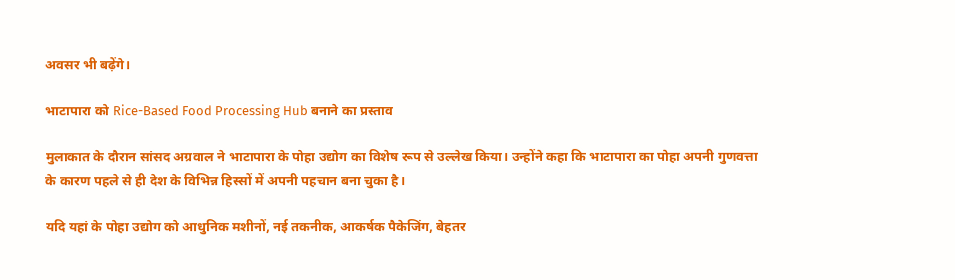अवसर भी बढ़ेंगे।

भाटापारा को Rice-Based Food Processing Hub बनाने का प्रस्ताव

मुलाकात के दौरान सांसद अग्रवाल ने भाटापारा के पोहा उद्योग का विशेष रूप से उल्लेख किया। उन्होंने कहा कि भाटापारा का पोहा अपनी गुणवत्ता के कारण पहले से ही देश के विभिन्न हिस्सों में अपनी पहचान बना चुका है।

यदि यहां के पोहा उद्योग को आधुनिक मशीनों, नई तकनीक, आकर्षक पैकेजिंग, बेहतर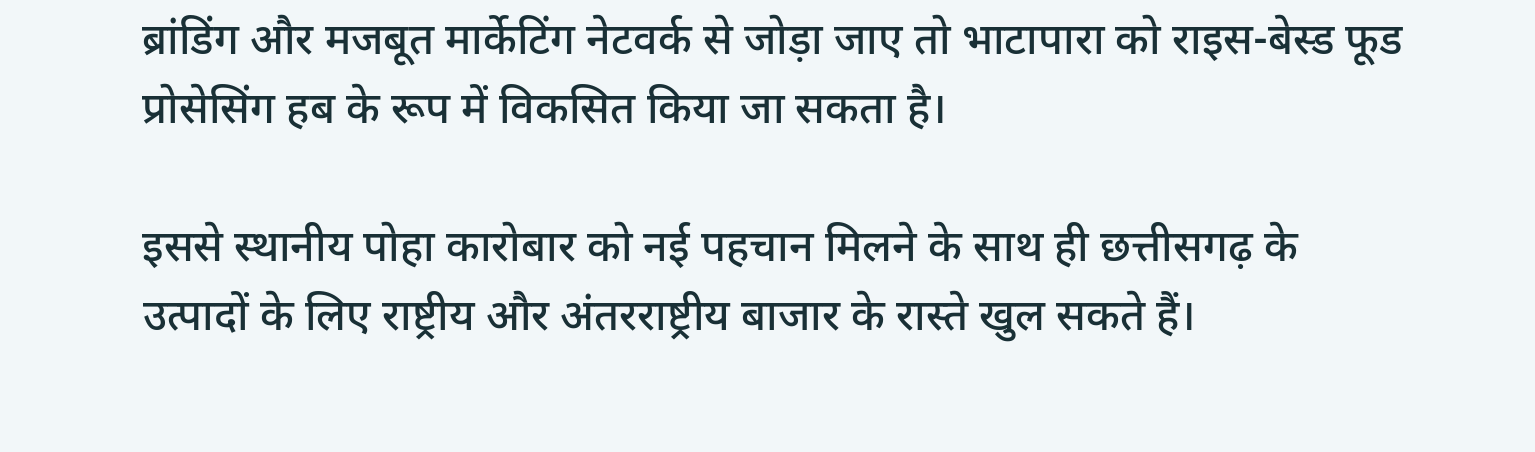ब्रांडिंग और मजबूत मार्केटिंग नेटवर्क से जोड़ा जाए तो भाटापारा को राइस-बेस्ड फूड प्रोसेसिंग हब के रूप में विकसित किया जा सकता है।

इससे स्थानीय पोहा कारोबार को नई पहचान मिलने के साथ ही छत्तीसगढ़ के उत्पादों के लिए राष्ट्रीय और अंतरराष्ट्रीय बाजार के रास्ते खुल सकते हैं।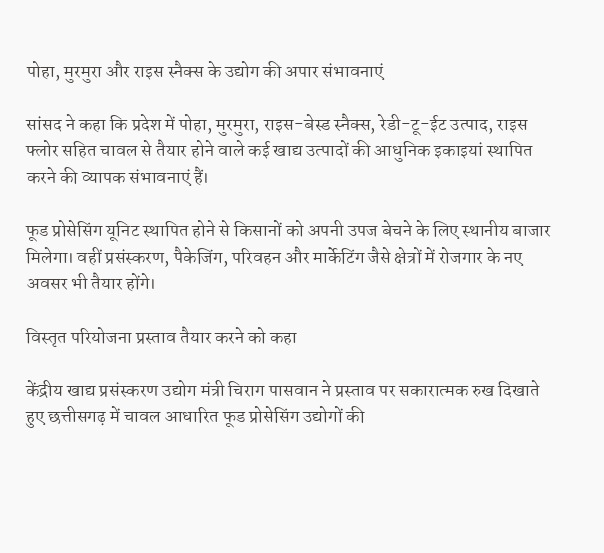पोहा, मुरमुरा और राइस स्नैक्स के उद्योग की अपार संभावनाएं

सांसद ने कहा कि प्रदेश में पोहा, मुरमुरा, राइस-बेस्ड स्नैक्स, रेडी-टू-ईट उत्पाद, राइस फ्लोर सहित चावल से तैयार होने वाले कई खाद्य उत्पादों की आधुनिक इकाइयां स्थापित करने की व्यापक संभावनाएं हैं।

फूड प्रोसेसिंग यूनिट स्थापित होने से किसानों को अपनी उपज बेचने के लिए स्थानीय बाजार मिलेगा। वहीं प्रसंस्करण, पैकेजिंग, परिवहन और मार्केटिंग जैसे क्षेत्रों में रोजगार के नए अवसर भी तैयार होंगे।

विस्तृत परियोजना प्रस्ताव तैयार करने को कहा

केंद्रीय खाद्य प्रसंस्करण उद्योग मंत्री चिराग पासवान ने प्रस्ताव पर सकारात्मक रुख दिखाते हुए छत्तीसगढ़ में चावल आधारित फूड प्रोसेसिंग उद्योगों की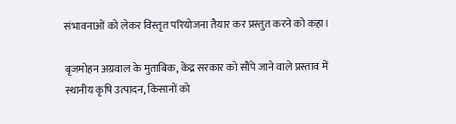संभावनाओं को लेकर विस्तृत परियोजना तैयार कर प्रस्तुत करने को कहा।

बृजमोहन अग्रवाल के मुताबिक, केंद्र सरकार को सौंपे जाने वाले प्रस्ताव में स्थानीय कृषि उत्पादन, किसानों को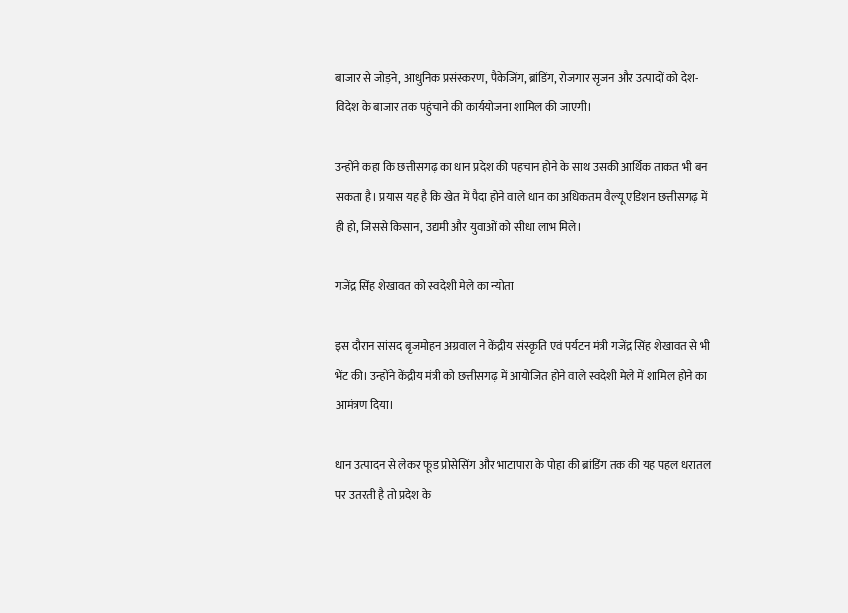बाजार से जोड़ने, आधुनिक प्रसंस्करण, पैकेजिंग, ब्रांडिंग, रोजगार सृजन और उत्पादों को देश-विदेश के बाजार तक पहुंचाने की कार्ययोजना शामिल की जाएगी।

उन्होंने कहा कि छत्तीसगढ़ का धान प्रदेश की पहचान होने के साथ उसकी आर्थिक ताकत भी बन सकता है। प्रयास यह है कि खेत में पैदा होने वाले धान का अधिकतम वैल्यू एडिशन छत्तीसगढ़ में ही हो, जिससे किसान, उद्यमी और युवाओं को सीधा लाभ मिले।

गजेंद्र सिंह शेखावत को स्वदेशी मेले का न्योता

इस दौरान सांसद बृजमोहन अग्रवाल ने केंद्रीय संस्कृति एवं पर्यटन मंत्री गजेंद्र सिंह शेखावत से भी भेंट की। उन्होंने केंद्रीय मंत्री को छत्तीसगढ़ में आयोजित होने वाले स्वदेशी मेले में शामिल होने का आमंत्रण दिया।

धान उत्पादन से लेकर फूड प्रोसेसिंग और भाटापारा के पोहा की ब्रांडिंग तक की यह पहल धरातल पर उतरती है तो प्रदेश के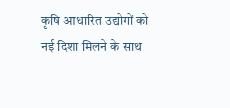कृषि आधारित उद्योगों को नई दिशा मिलने के साथ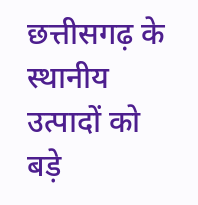छत्तीसगढ़ के स्थानीय उत्पादों को बड़े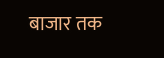बाजार तक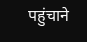पहुंचाने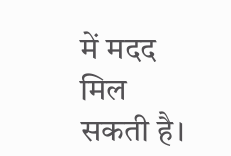में मदद मिल सकती है।